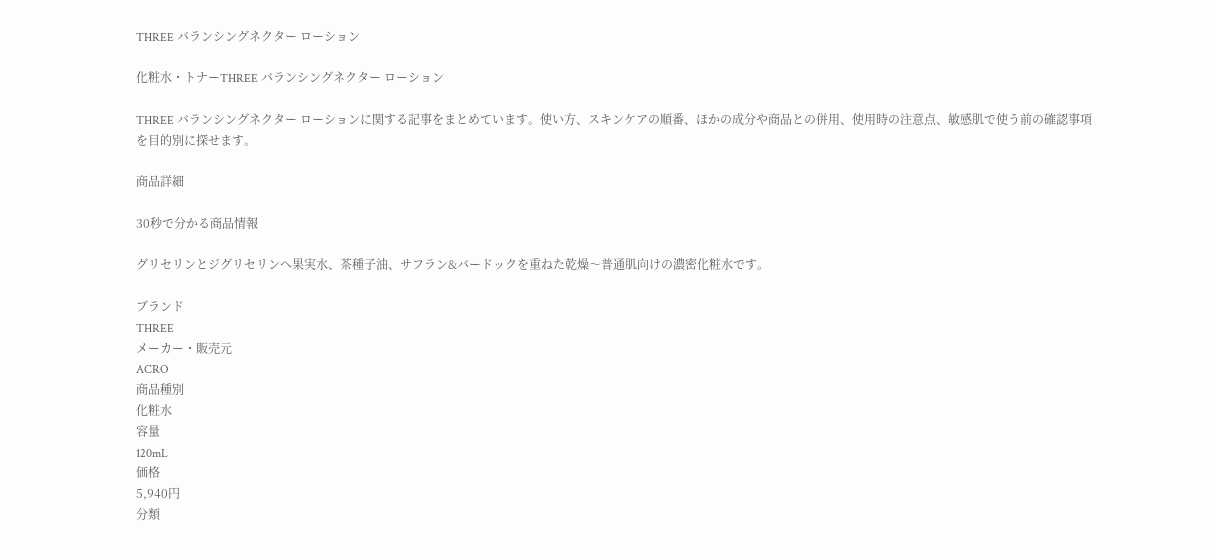THREE バランシングネクター ローション

化粧水・トナーTHREE バランシングネクター ローション

THREE バランシングネクター ローションに関する記事をまとめています。使い方、スキンケアの順番、ほかの成分や商品との併用、使用時の注意点、敏感肌で使う前の確認事項を目的別に探せます。

商品詳細

30秒で分かる商品情報

グリセリンとジグリセリンへ果実水、茶種子油、サフラン&バードックを重ねた乾燥〜普通肌向けの濃密化粧水です。

ブランド
THREE
メーカー・販売元
ACRO
商品種別
化粧水
容量
120mL
価格
5,940円
分類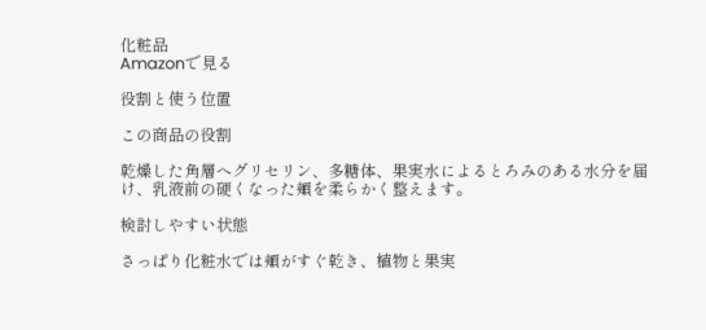化粧品
Amazonで見る

役割と使う位置

この商品の役割

乾燥した角層へグリセリン、多糖体、果実水によるとろみのある水分を届け、乳液前の硬くなった頬を柔らかく整えます。

検討しやすい状態

さっぱり化粧水では頬がすぐ乾き、植物と果実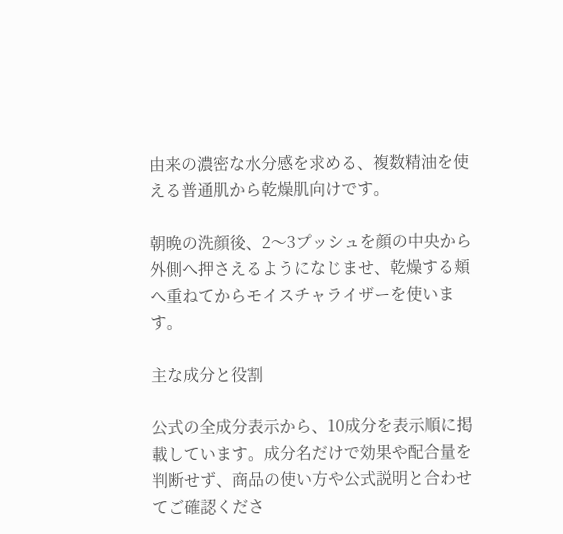由来の濃密な水分感を求める、複数精油を使える普通肌から乾燥肌向けです。

朝晩の洗顔後、2〜3プッシュを顔の中央から外側へ押さえるようになじませ、乾燥する頬へ重ねてからモイスチャライザーを使います。

主な成分と役割

公式の全成分表示から、10成分を表示順に掲載しています。成分名だけで効果や配合量を判断せず、商品の使い方や公式説明と合わせてご確認くださ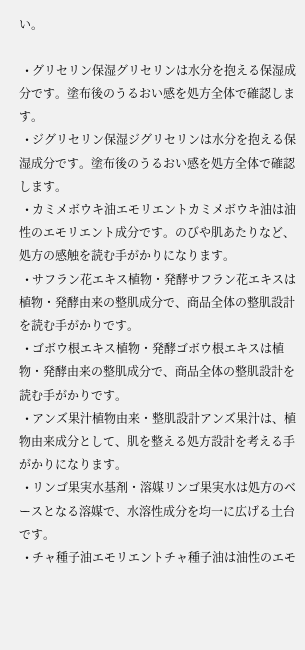い。

  • グリセリン保湿グリセリンは水分を抱える保湿成分です。塗布後のうるおい感を処方全体で確認します。
  • ジグリセリン保湿ジグリセリンは水分を抱える保湿成分です。塗布後のうるおい感を処方全体で確認します。
  • カミメボウキ油エモリエントカミメボウキ油は油性のエモリエント成分です。のびや肌あたりなど、処方の感触を読む手がかりになります。
  • サフラン花エキス植物・発酵サフラン花エキスは植物・発酵由来の整肌成分で、商品全体の整肌設計を読む手がかりです。
  • ゴボウ根エキス植物・発酵ゴボウ根エキスは植物・発酵由来の整肌成分で、商品全体の整肌設計を読む手がかりです。
  • アンズ果汁植物由来・整肌設計アンズ果汁は、植物由来成分として、肌を整える処方設計を考える手がかりになります。
  • リンゴ果実水基剤・溶媒リンゴ果実水は処方のベースとなる溶媒で、水溶性成分を均一に広げる土台です。
  • チャ種子油エモリエントチャ種子油は油性のエモ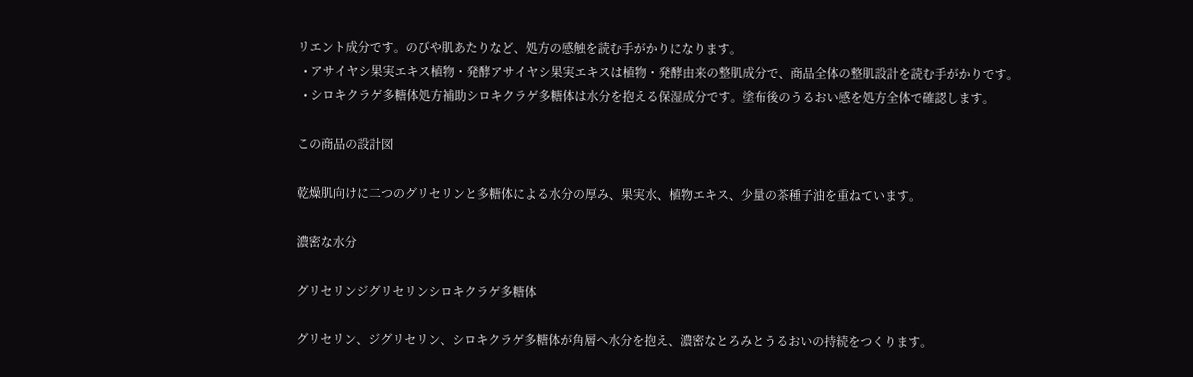リエント成分です。のびや肌あたりなど、処方の感触を読む手がかりになります。
  • アサイヤシ果実エキス植物・発酵アサイヤシ果実エキスは植物・発酵由来の整肌成分で、商品全体の整肌設計を読む手がかりです。
  • シロキクラゲ多糖体処方補助シロキクラゲ多糖体は水分を抱える保湿成分です。塗布後のうるおい感を処方全体で確認します。

この商品の設計図

乾燥肌向けに二つのグリセリンと多糖体による水分の厚み、果実水、植物エキス、少量の茶種子油を重ねています。

濃密な水分

グリセリンジグリセリンシロキクラゲ多糖体

グリセリン、ジグリセリン、シロキクラゲ多糖体が角層へ水分を抱え、濃密なとろみとうるおいの持続をつくります。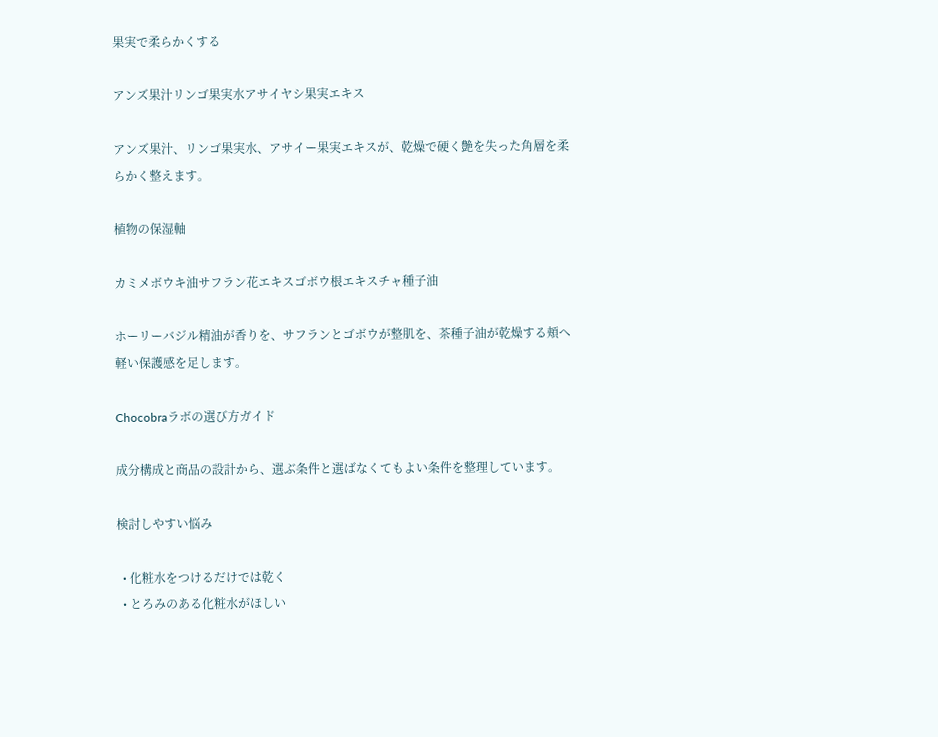果実で柔らかくする

アンズ果汁リンゴ果実水アサイヤシ果実エキス

アンズ果汁、リンゴ果実水、アサイー果実エキスが、乾燥で硬く艶を失った角層を柔らかく整えます。

植物の保湿軸

カミメボウキ油サフラン花エキスゴボウ根エキスチャ種子油

ホーリーバジル精油が香りを、サフランとゴボウが整肌を、茶種子油が乾燥する頬へ軽い保護感を足します。

Chocobraラボの選び方ガイド

成分構成と商品の設計から、選ぶ条件と選ばなくてもよい条件を整理しています。

検討しやすい悩み

  • 化粧水をつけるだけでは乾く
  • とろみのある化粧水がほしい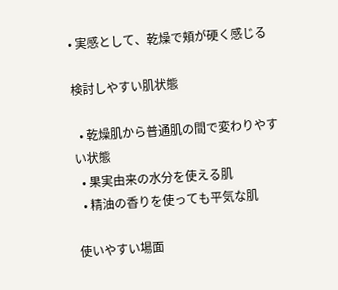• 実感として、乾燥で頬が硬く感じる

検討しやすい肌状態

  • 乾燥肌から普通肌の間で変わりやすい状態
  • 果実由来の水分を使える肌
  • 精油の香りを使っても平気な肌

使いやすい場面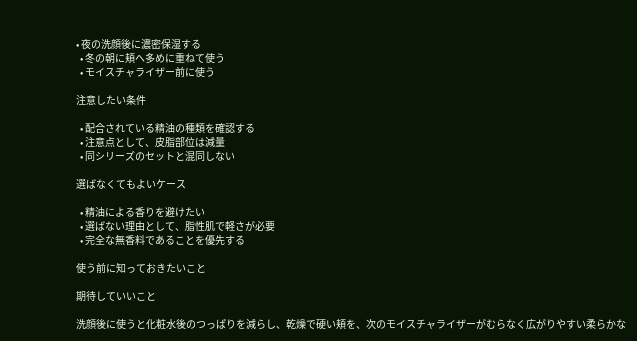• 夜の洗顔後に濃密保湿する
  • 冬の朝に頬へ多めに重ねて使う
  • モイスチャライザー前に使う

注意したい条件

  • 配合されている精油の種類を確認する
  • 注意点として、皮脂部位は減量
  • 同シリーズのセットと混同しない

選ばなくてもよいケース

  • 精油による香りを避けたい
  • 選ばない理由として、脂性肌で軽さが必要
  • 完全な無香料であることを優先する

使う前に知っておきたいこと

期待していいこと

洗顔後に使うと化粧水後のつっぱりを減らし、乾燥で硬い頬を、次のモイスチャライザーがむらなく広がりやすい柔らかな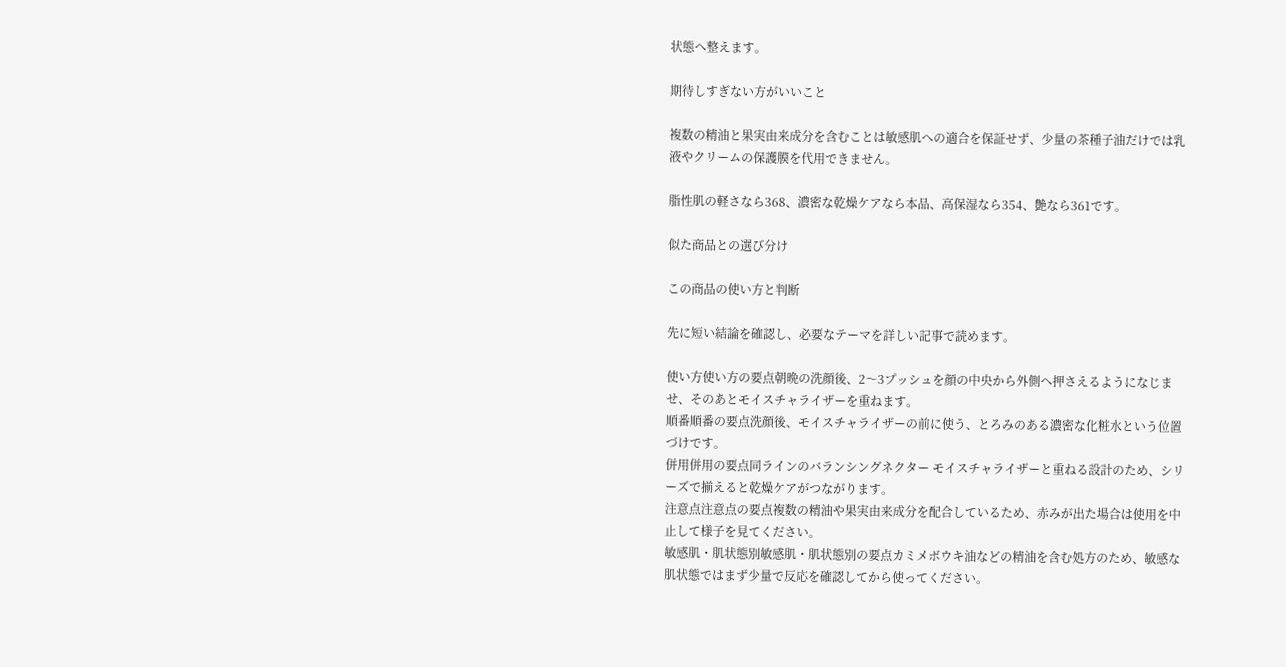状態へ整えます。

期待しすぎない方がいいこと

複数の精油と果実由来成分を含むことは敏感肌への適合を保証せず、少量の茶種子油だけでは乳液やクリームの保護膜を代用できません。

脂性肌の軽さなら368、濃密な乾燥ケアなら本品、高保湿なら354、艶なら361です。

似た商品との選び分け

この商品の使い方と判断

先に短い結論を確認し、必要なテーマを詳しい記事で読めます。

使い方使い方の要点朝晩の洗顔後、2〜3プッシュを顔の中央から外側へ押さえるようになじませ、そのあとモイスチャライザーを重ねます。
順番順番の要点洗顔後、モイスチャライザーの前に使う、とろみのある濃密な化粧水という位置づけです。
併用併用の要点同ラインのバランシングネクター モイスチャライザーと重ねる設計のため、シリーズで揃えると乾燥ケアがつながります。
注意点注意点の要点複数の精油や果実由来成分を配合しているため、赤みが出た場合は使用を中止して様子を見てください。
敏感肌・肌状態別敏感肌・肌状態別の要点カミメボウキ油などの精油を含む処方のため、敏感な肌状態ではまず少量で反応を確認してから使ってください。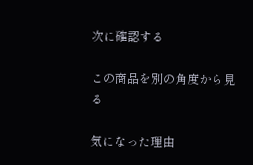次に確認する

この商品を別の角度から見る

気になった理由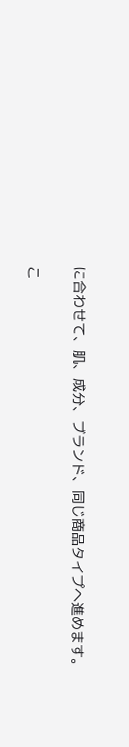に合わせて、肌、成分、ブランド、同じ商品タイプへ進めます。

こ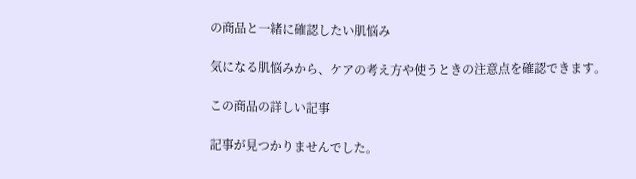の商品と一緒に確認したい肌悩み

気になる肌悩みから、ケアの考え方や使うときの注意点を確認できます。

この商品の詳しい記事

記事が見つかりませんでした。